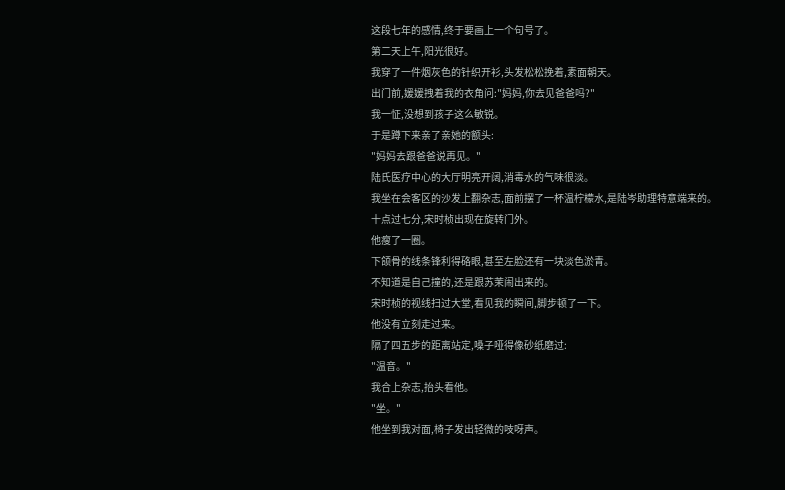这段七年的感情,终于要画上一个句号了。
第二天上午,阳光很好。
我穿了一件烟灰色的针织开衫,头发松松挽着,素面朝天。
出门前,媛媛拽着我的衣角问:"妈妈,你去见爸爸吗?"
我一怔,没想到孩子这么敏锐。
于是蹲下来亲了亲她的额头:
"妈妈去跟爸爸说再见。"
陆氏医疗中心的大厅明亮开阔,消毒水的气味很淡。
我坐在会客区的沙发上翻杂志,面前摆了一杯温柠檬水,是陆岑助理特意端来的。
十点过七分,宋时桢出现在旋转门外。
他瘦了一圈。
下颌骨的线条锋利得硌眼,甚至左脸还有一块淡色淤青。
不知道是自己撞的,还是跟苏茉闹出来的。
宋时桢的视线扫过大堂,看见我的瞬间,脚步顿了一下。
他没有立刻走过来。
隔了四五步的距离站定,嗓子哑得像砂纸磨过:
"温音。"
我合上杂志,抬头看他。
"坐。"
他坐到我对面,椅子发出轻微的吱呀声。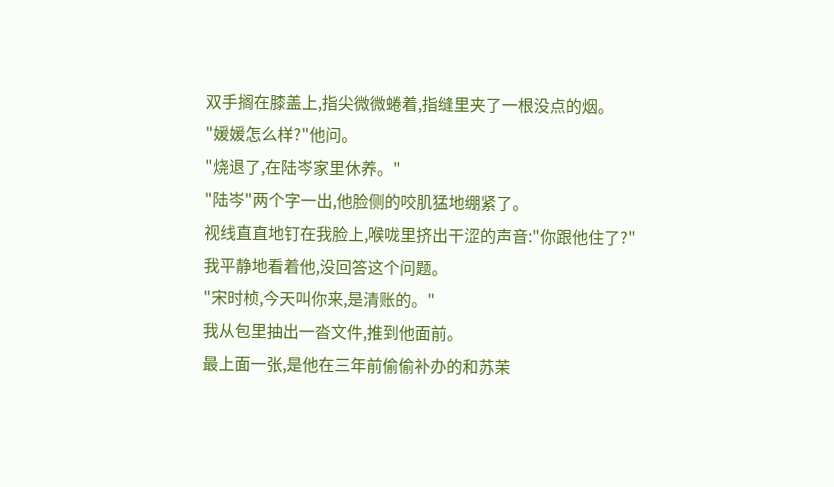双手搁在膝盖上,指尖微微蜷着,指缝里夹了一根没点的烟。
"媛媛怎么样?"他问。
"烧退了,在陆岑家里休养。"
"陆岑"两个字一出,他脸侧的咬肌猛地绷紧了。
视线直直地钉在我脸上,喉咙里挤出干涩的声音:"你跟他住了?"
我平静地看着他,没回答这个问题。
"宋时桢,今天叫你来,是清账的。"
我从包里抽出一沓文件,推到他面前。
最上面一张,是他在三年前偷偷补办的和苏茉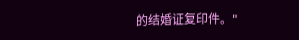的结婚证复印件。"